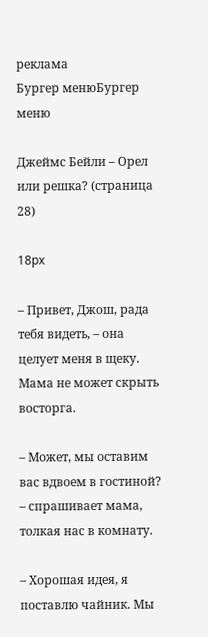реклама
Бургер менюБургер меню

Джеймс Бейли – Орел или решка? (страница 28)

18px

– Привет, Джош, рада тебя видеть, – она целует меня в щеку. Мама не может скрыть восторга.

– Может, мы оставим вас вдвоем в гостиной? – спрашивает мама, толкая нас в комнату.

– Хорошая идея, я поставлю чайник. Мы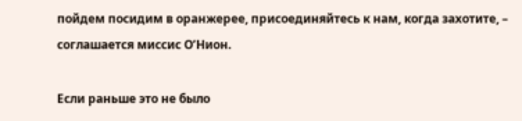пойдем посидим в оранжерее, присоединяйтесь к нам, когда захотите, – соглашается миссис О’Нион.

Если раньше это не было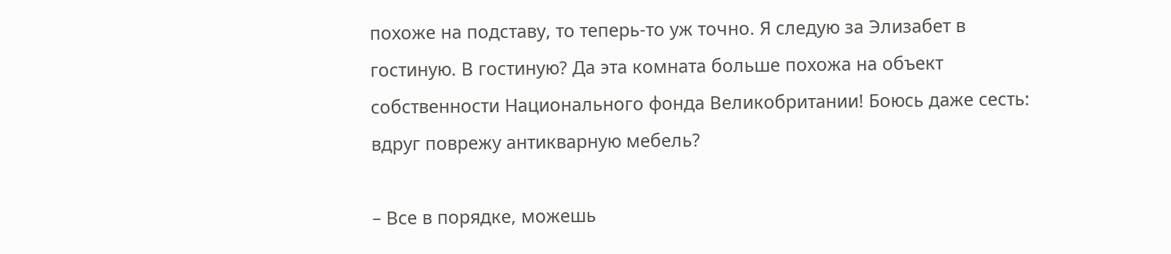похоже на подставу, то теперь-то уж точно. Я следую за Элизабет в гостиную. В гостиную? Да эта комната больше похожа на объект собственности Национального фонда Великобритании! Боюсь даже сесть: вдруг поврежу антикварную мебель?

– Все в порядке, можешь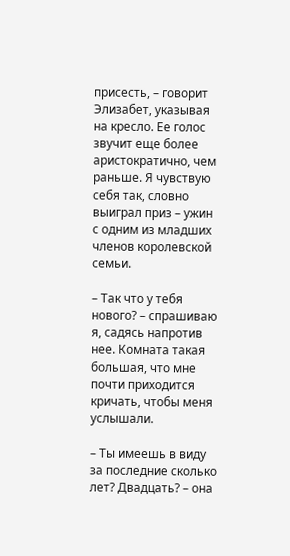присесть, – говорит Элизабет, указывая на кресло. Ее голос звучит еще более аристократично, чем раньше. Я чувствую себя так, словно выиграл приз – ужин с одним из младших членов королевской семьи.

– Так что у тебя нового? – спрашиваю я, садясь напротив нее. Комната такая большая, что мне почти приходится кричать, чтобы меня услышали.

– Ты имеешь в виду за последние сколько лет? Двадцать? – она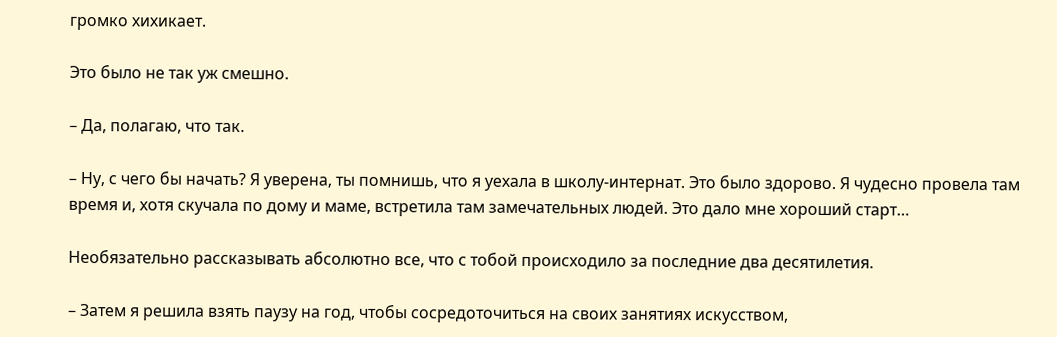громко хихикает.

Это было не так уж смешно.

– Да, полагаю, что так.

– Ну, с чего бы начать? Я уверена, ты помнишь, что я уехала в школу-интернат. Это было здорово. Я чудесно провела там время и, хотя скучала по дому и маме, встретила там замечательных людей. Это дало мне хороший старт…

Необязательно рассказывать абсолютно все, что с тобой происходило за последние два десятилетия.

– Затем я решила взять паузу на год, чтобы сосредоточиться на своих занятиях искусством,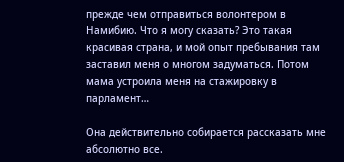прежде чем отправиться волонтером в Намибию. Что я могу сказать? Это такая красивая страна, и мой опыт пребывания там заставил меня о многом задуматься. Потом мама устроила меня на стажировку в парламент…

Она действительно собирается рассказать мне абсолютно все.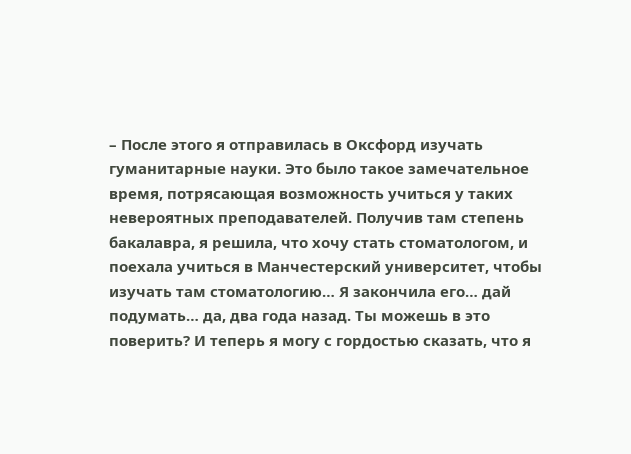– После этого я отправилась в Оксфорд изучать гуманитарные науки. Это было такое замечательное время, потрясающая возможность учиться у таких невероятных преподавателей. Получив там степень бакалавра, я решила, что хочу стать стоматологом, и поехала учиться в Манчестерский университет, чтобы изучать там стоматологию… Я закончила его… дай подумать… да, два года назад. Ты можешь в это поверить? И теперь я могу с гордостью сказать, что я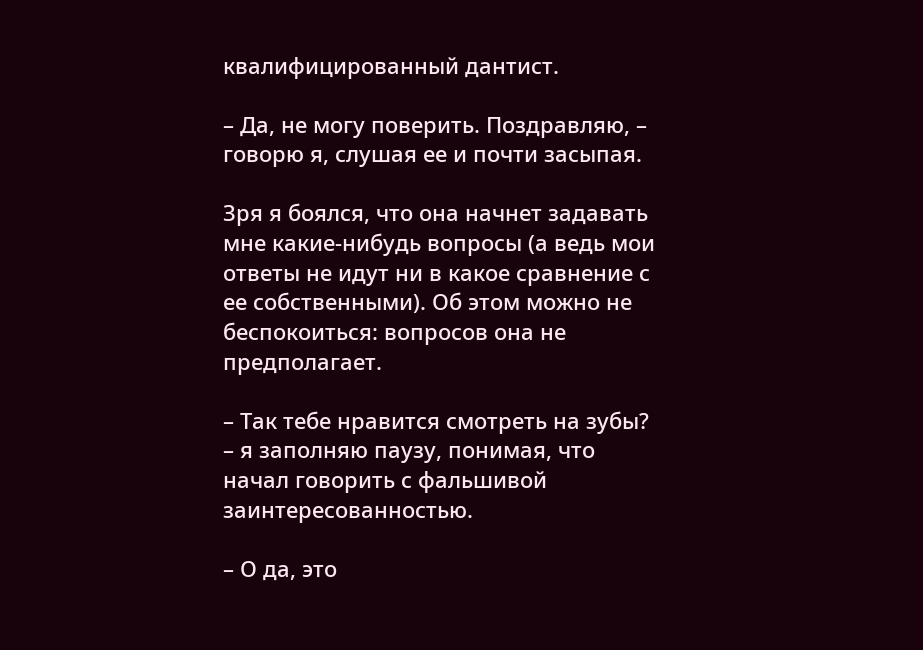квалифицированный дантист.

– Да, не могу поверить. Поздравляю, – говорю я, слушая ее и почти засыпая.

Зря я боялся, что она начнет задавать мне какие-нибудь вопросы (а ведь мои ответы не идут ни в какое сравнение с ее собственными). Об этом можно не беспокоиться: вопросов она не предполагает.

– Так тебе нравится смотреть на зубы? – я заполняю паузу, понимая, что начал говорить с фальшивой заинтересованностью.

– О да, это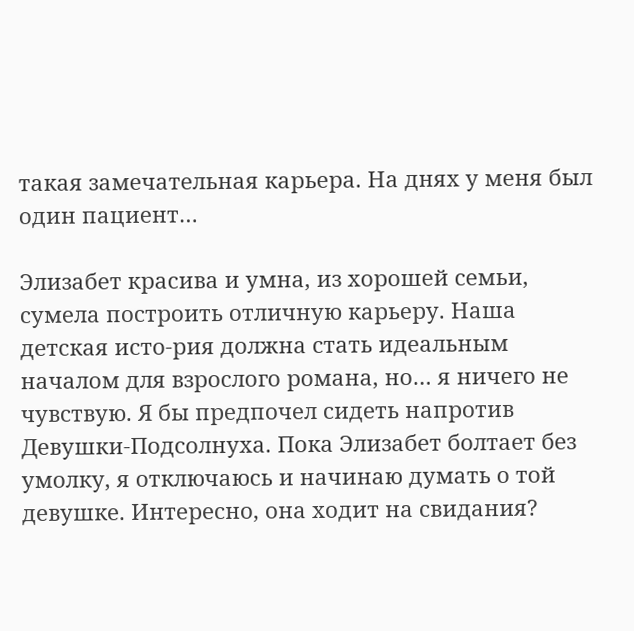такая замечательная карьера. На днях у меня был один пациент…

Элизабет красива и умна, из хорошей семьи, сумела построить отличную карьеру. Наша детская исто-рия должна стать идеальным началом для взрослого романа, но… я ничего не чувствую. Я бы предпочел сидеть напротив Девушки-Подсолнуха. Пока Элизабет болтает без умолку, я отключаюсь и начинаю думать о той девушке. Интересно, она ходит на свидания?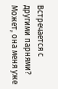Встречается с другими парнями? Может, она меня уже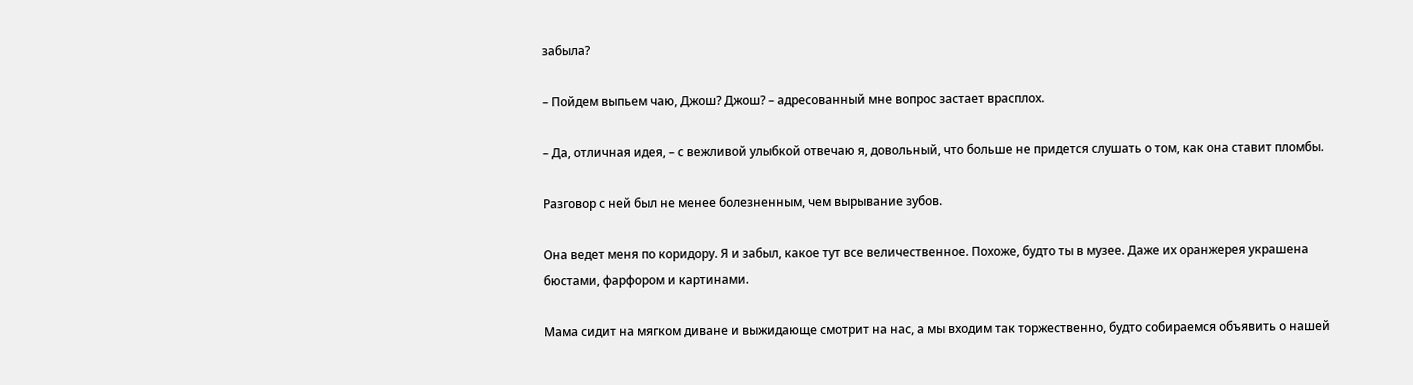забыла?

– Пойдем выпьем чаю, Джош? Джош? – адресованный мне вопрос застает врасплох.

– Да, отличная идея, – с вежливой улыбкой отвечаю я, довольный, что больше не придется слушать о том, как она ставит пломбы.

Разговор с ней был не менее болезненным, чем вырывание зубов.

Она ведет меня по коридору. Я и забыл, какое тут все величественное. Похоже, будто ты в музее. Даже их оранжерея украшена бюстами, фарфором и картинами.

Мама сидит на мягком диване и выжидающе смотрит на нас, а мы входим так торжественно, будто собираемся объявить о нашей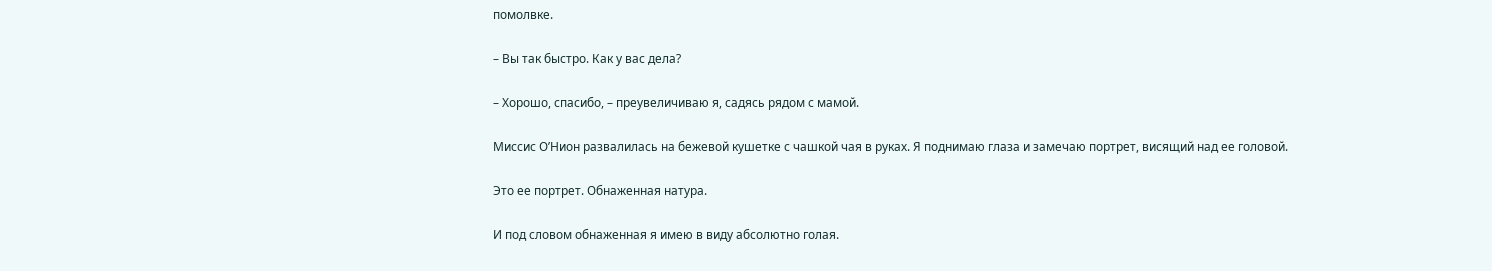помолвке.

– Вы так быстро. Как у вас дела?

– Хорошо, спасибо, – преувеличиваю я, садясь рядом с мамой.

Миссис О’Нион развалилась на бежевой кушетке с чашкой чая в руках. Я поднимаю глаза и замечаю портрет, висящий над ее головой.

Это ее портрет. Обнаженная натура.

И под словом обнаженная я имею в виду абсолютно голая.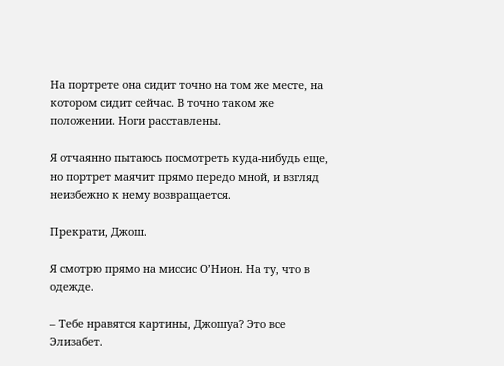На портрете она сидит точно на том же месте, на котором сидит сейчас. В точно таком же положении. Ноги расставлены.

Я отчаянно пытаюсь посмотреть куда-нибудь еще, но портрет маячит прямо передо мной, и взгляд неизбежно к нему возвращается.

Прекрати, Джош.

Я смотрю прямо на миссис О’Нион. На ту, что в одежде.

– Тебе нравятся картины, Джошуа? Это все Элизабет.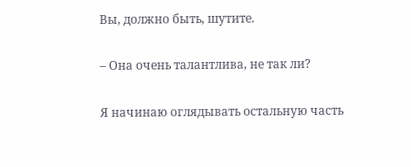Вы, должно быть, шутите.

– Она очень талантлива, не так ли?

Я начинаю оглядывать остальную часть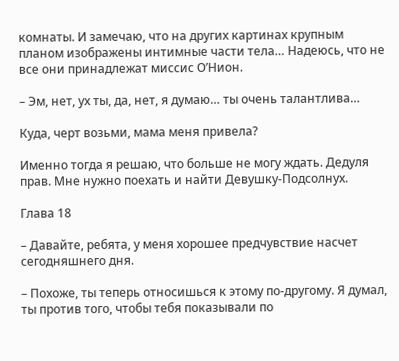комнаты. И замечаю, что на других картинах крупным планом изображены интимные части тела… Надеюсь, что не все они принадлежат миссис О’Нион.

– Эм, нет, ух ты, да, нет, я думаю… ты очень талантлива…

Куда, черт возьми, мама меня привела?

Именно тогда я решаю, что больше не могу ждать. Дедуля прав. Мне нужно поехать и найти Девушку-Подсолнух.

Глава 18

– Давайте, ребята, у меня хорошее предчувствие насчет сегодняшнего дня.

– Похоже, ты теперь относишься к этому по-другому. Я думал, ты против того, чтобы тебя показывали по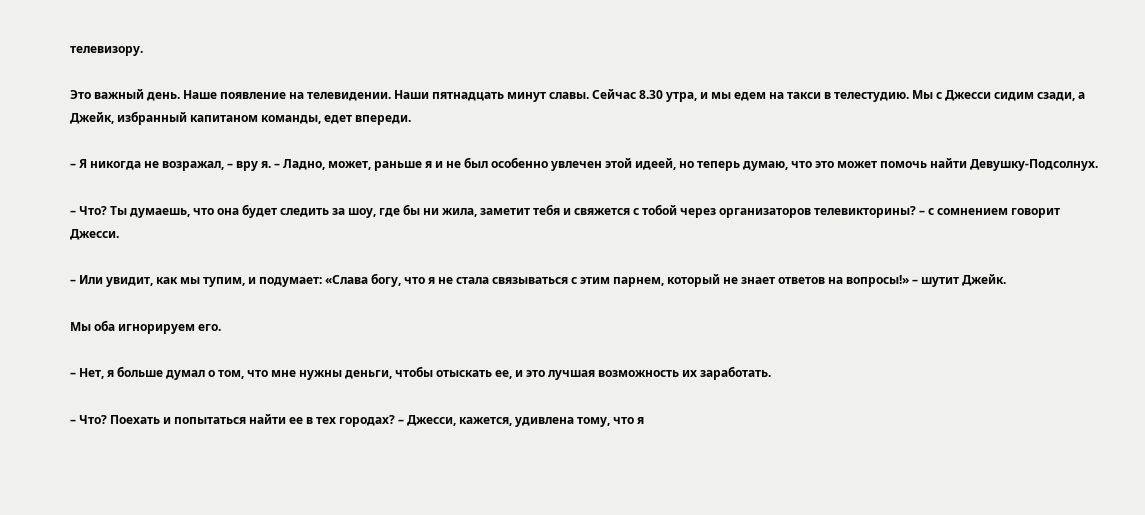телевизору.

Это важный день. Наше появление на телевидении. Наши пятнадцать минут славы. Сейчас 8.30 утра, и мы едем на такси в телестудию. Мы с Джесси сидим сзади, а Джейк, избранный капитаном команды, едет впереди.

– Я никогда не возражал, – вру я. – Ладно, может, раньше я и не был особенно увлечен этой идеей, но теперь думаю, что это может помочь найти Девушку-Подсолнух.

– Что? Ты думаешь, что она будет следить за шоу, где бы ни жила, заметит тебя и свяжется с тобой через организаторов телевикторины? – с сомнением говорит Джесси.

– Или увидит, как мы тупим, и подумает: «Слава богу, что я не стала связываться с этим парнем, который не знает ответов на вопросы!» – шутит Джейк.

Мы оба игнорируем его.

– Нет, я больше думал о том, что мне нужны деньги, чтобы отыскать ее, и это лучшая возможность их заработать.

– Что? Поехать и попытаться найти ее в тех городах? – Джесси, кажется, удивлена тому, что я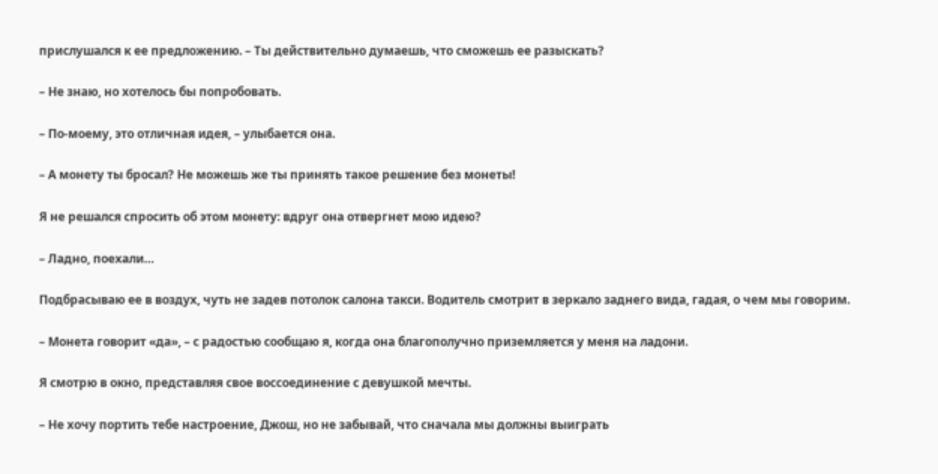прислушался к ее предложению. – Ты действительно думаешь, что сможешь ее разыскать?

– Не знаю, но хотелось бы попробовать.

– По-моему, это отличная идея, – улыбается она.

– А монету ты бросал? Не можешь же ты принять такое решение без монеты!

Я не решался спросить об этом монету: вдруг она отвергнет мою идею?

– Ладно, поехали…

Подбрасываю ее в воздух, чуть не задев потолок салона такси. Водитель смотрит в зеркало заднего вида, гадая, о чем мы говорим.

– Монета говорит «да», – с радостью сообщаю я, когда она благополучно приземляется у меня на ладони.

Я смотрю в окно, представляя свое воссоединение с девушкой мечты.

– Не хочу портить тебе настроение, Джош, но не забывай, что сначала мы должны выиграть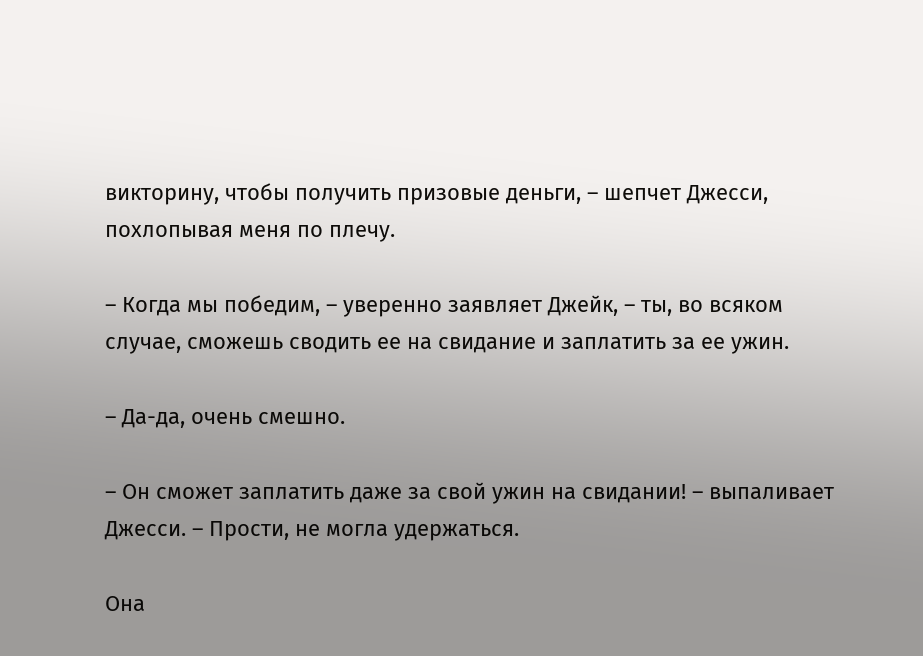викторину, чтобы получить призовые деньги, – шепчет Джесси, похлопывая меня по плечу.

– Когда мы победим, – уверенно заявляет Джейк, – ты, во всяком случае, сможешь сводить ее на свидание и заплатить за ее ужин.

– Да-да, очень смешно.

– Он сможет заплатить даже за свой ужин на свидании! – выпаливает Джесси. – Прости, не могла удержаться.

Она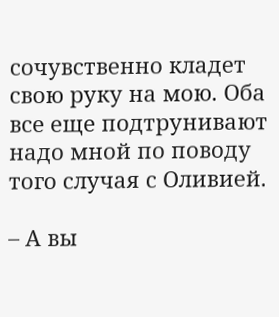сочувственно кладет свою руку на мою. Оба все еще подтрунивают надо мной по поводу того случая с Оливией.

– А вы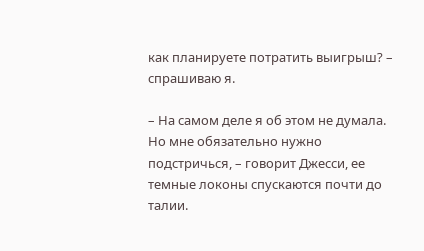как планируете потратить выигрыш? – спрашиваю я.

– На самом деле я об этом не думала. Но мне обязательно нужно подстричься, – говорит Джесси, ее темные локоны спускаются почти до талии.